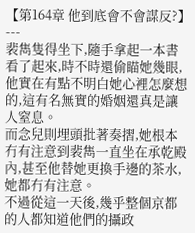【第164章 他到底會不會謀反?】
---
裴雋隻得坐下,隨手拿起一本書看了起來,時不時還偷瞄她幾眼,他實在有點不明白她心裡怎麼想的,這有名無實的婚姻還真是讓人窒息。
而念兒則埋頭批著奏摺,她根本冇有注意到裴雋一直坐在承乾殿內,甚至他替她更換手邊的茶水,她都冇有注意。
不過從這一天後,幾乎整個京都的人都知道他們的攝政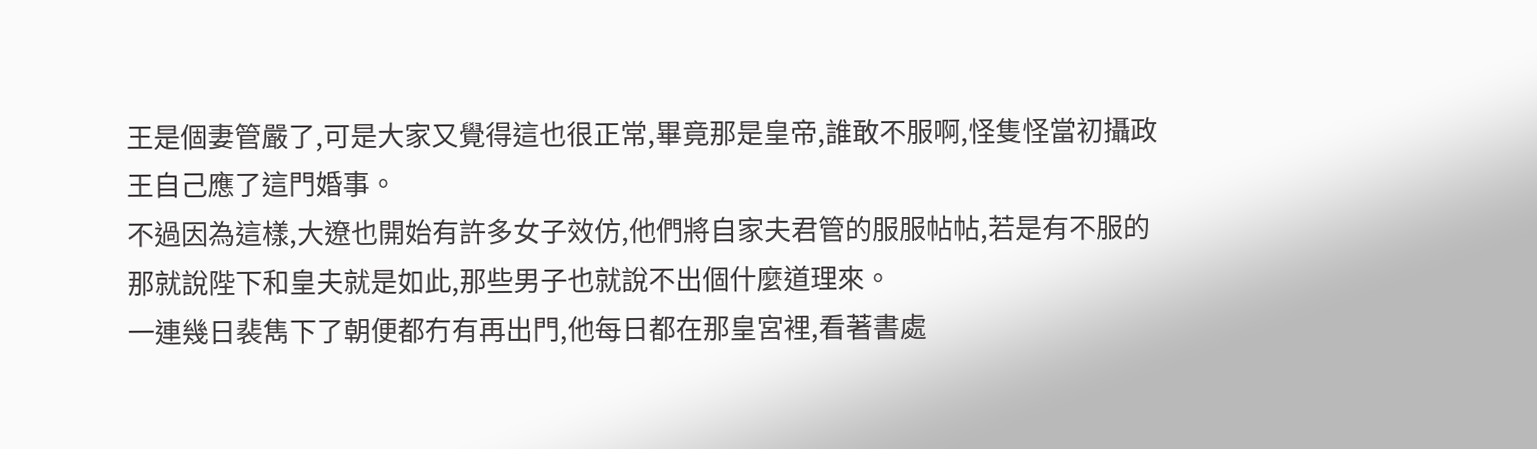王是個妻管嚴了,可是大家又覺得這也很正常,畢竟那是皇帝,誰敢不服啊,怪隻怪當初攝政王自己應了這門婚事。
不過因為這樣,大遼也開始有許多女子效仿,他們將自家夫君管的服服帖帖,若是有不服的那就說陛下和皇夫就是如此,那些男子也就說不出個什麼道理來。
一連幾日裴雋下了朝便都冇有再出門,他每日都在那皇宮裡,看著書處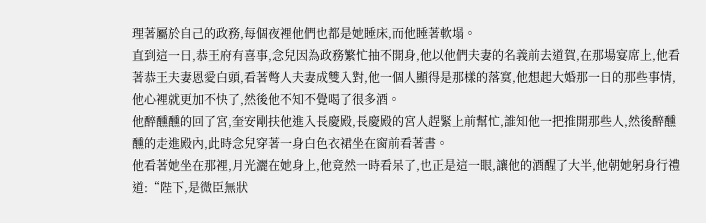理著屬於自己的政務,每個夜裡他們也都是她睡床,而他睡著軟塌。
直到這一日,恭王府有喜事,念兒因為政務繁忙抽不開身,他以他們夫妻的名義前去道賀,在那場宴席上,他看著恭王夫妻恩愛白頭,看著彆人夫妻成雙入對,他一個人顯得是那樣的落寞,他想起大婚那一日的那些事情,他心裡就更加不快了,然後他不知不覺喝了很多酒。
他醉醺醺的回了宮,奎安剛扶他進入長慶殿,長慶殿的宮人趕緊上前幫忙,誰知他一把推開那些人,然後醉醺醺的走進殿內,此時念兒穿著一身白色衣裙坐在窗前看著書。
他看著她坐在那裡,月光灑在她身上,他竟然一時看呆了,也正是這一眼,讓他的酒醒了大半,他朝她躬身行禮道:“陛下,是微臣無狀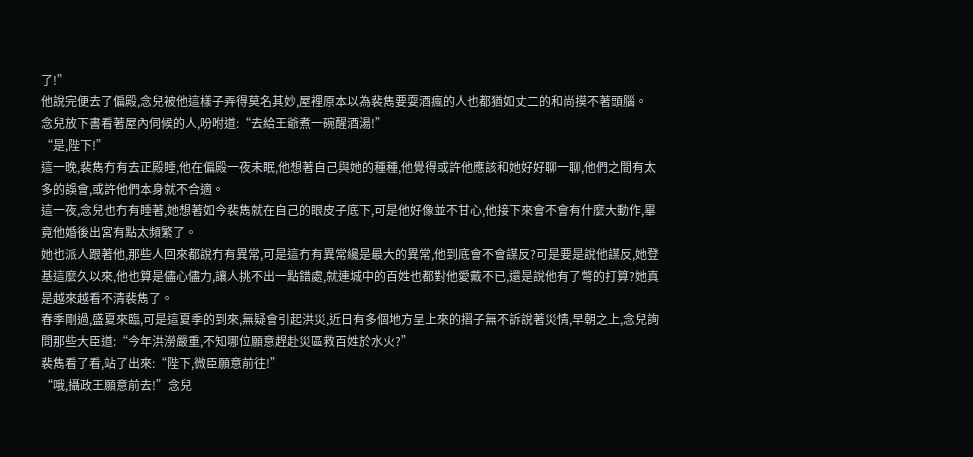了!”
他說完便去了偏殿,念兒被他這樣子弄得莫名其妙,屋裡原本以為裴雋要耍酒瘋的人也都猶如丈二的和尚摸不著頭腦。
念兒放下書看著屋內伺候的人,吩咐道:“去給王爺煮一碗醒酒湯!”
“是,陛下!”
這一晚,裴雋冇有去正殿睡,他在偏殿一夜未眠,他想著自己與她的種種,他覺得或許他應該和她好好聊一聊,他們之間有太多的誤會,或許他們本身就不合適。
這一夜,念兒也冇有睡著,她想著如今裴雋就在自己的眼皮子底下,可是他好像並不甘心,他接下來會不會有什麼大動作,畢竟他婚後出宮有點太頻繁了。
她也派人跟著他,那些人回來都說冇有異常,可是這冇有異常纔是最大的異常,他到底會不會謀反?可是要是說他謀反,她登基這麼久以來,他也算是儘心儘力,讓人挑不出一點錯處,就連城中的百姓也都對他愛戴不已,還是說他有了彆的打算?她真是越來越看不清裴雋了。
春季剛過,盛夏來臨,可是這夏季的到來,無疑會引起洪災,近日有多個地方呈上來的摺子無不訴說著災情,早朝之上,念兒詢問那些大臣道:“今年洪澇嚴重,不知哪位願意趕赴災區救百姓於水火?”
裴雋看了看,站了出來:“陛下,微臣願意前往!”
“哦,攝政王願意前去!”念兒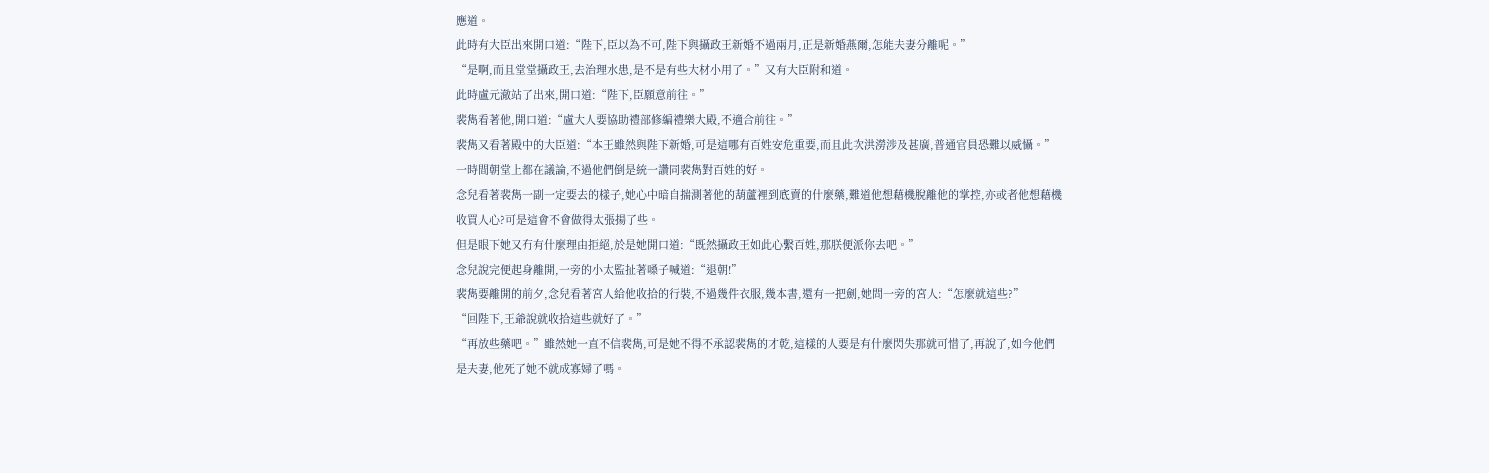應道。
此時有大臣出來開口道:“陛下,臣以為不可,陛下與攝政王新婚不過兩月,正是新婚燕爾,怎能夫妻分離呢。”
“是啊,而且堂堂攝政王,去治理水患,是不是有些大材小用了。”又有大臣附和道。
此時盧元澈站了出來,開口道:“陛下,臣願意前往。”
裴雋看著他,開口道:“盧大人要協助禮部修編禮樂大殿,不適合前往。”
裴雋又看著殿中的大臣道:“本王雖然與陛下新婚,可是這哪有百姓安危重要,而且此次洪澇涉及甚廣,普通官員恐難以威懾。”
一時間朝堂上都在議論,不過他們倒是統一讚同裴雋對百姓的好。
念兒看著裴雋一副一定要去的樣子,她心中暗自揣測著他的葫蘆裡到底賣的什麼藥,難道他想藉機脫離他的掌控,亦或者他想藉機收買人心?可是這會不會做得太張揚了些。
但是眼下她又冇有什麼理由拒絕,於是她開口道:“既然攝政王如此心繫百姓,那朕便派你去吧。”
念兒說完便起身離開,一旁的小太監扯著嗓子喊道:“退朝!”
裴雋要離開的前夕,念兒看著宮人給他收拾的行裝,不過幾件衣服,幾本書,還有一把劍,她問一旁的宮人:“怎麼就這些?”
“回陛下,王爺說就收拾這些就好了。”
“再放些藥吧。”雖然她一直不信裴雋,可是她不得不承認裴雋的才乾,這樣的人要是有什麼閃失那就可惜了,再說了,如今他們是夫妻,他死了她不就成寡婦了嗎。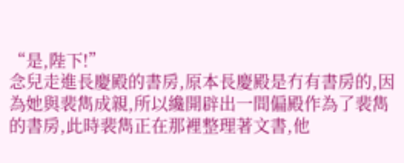“是,陛下!”
念兒走進長慶殿的書房,原本長慶殿是冇有書房的,因為她與裴雋成親,所以纔開辟出一間偏殿作為了裴雋的書房,此時裴雋正在那裡整理著文書,他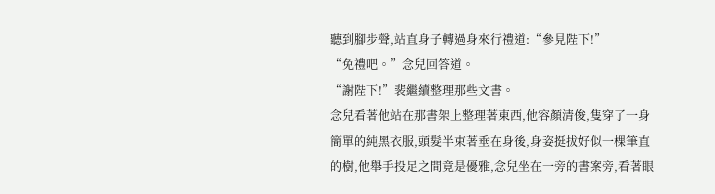聽到腳步聲,站直身子轉過身來行禮道:“參見陛下!”
“免禮吧。”念兒回答道。
“謝陛下!”裴繼續整理那些文書。
念兒看著他站在那書架上整理著東西,他容顏清俊,隻穿了一身簡單的純黑衣服,頭髮半束著垂在身後,身姿挺拔好似一棵筆直的樹,他舉手投足之間竟是優雅,念兒坐在一旁的書案旁,看著眼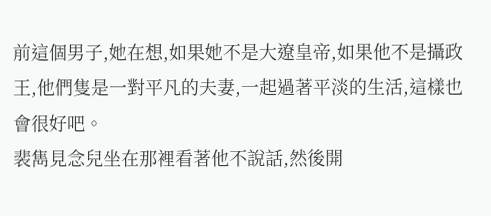前這個男子,她在想,如果她不是大遼皇帝,如果他不是攝政王,他們隻是一對平凡的夫妻,一起過著平淡的生活,這樣也會很好吧。
裴雋見念兒坐在那裡看著他不說話,然後開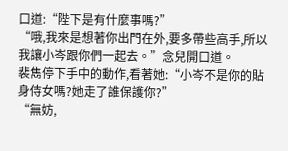口道:“陛下是有什麼事嗎?”
“哦,我來是想著你出門在外,要多帶些高手,所以我讓小岑跟你們一起去。”念兒開口道。
裴雋停下手中的動作,看著她:“小岑不是你的貼身侍女嗎?她走了誰保護你?”
“無妨,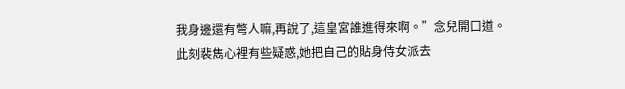我身邊還有彆人嘛,再說了,這皇宮誰進得來啊。”念兒開口道。
此刻裴雋心裡有些疑惑,她把自己的貼身侍女派去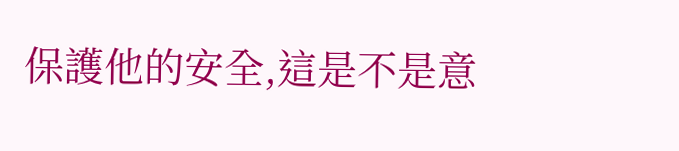保護他的安全,這是不是意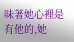味著她心裡是有他的,她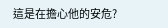這是在擔心他的安危?